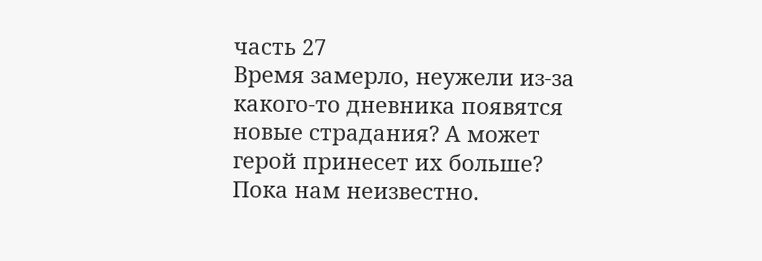часть 27
Время замерло, неужели из-за какого-то дневника появятся новые страдания? А может герой принесет их больше? Пока нам неизвестно.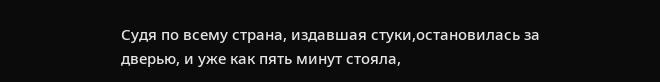Судя по всему страна, издавшая стуки,остановилась за дверью, и уже как пять минут стояла,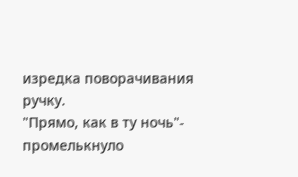изредка поворачивания ручку.
"Прямо, как в ту ночь"- промелькнуло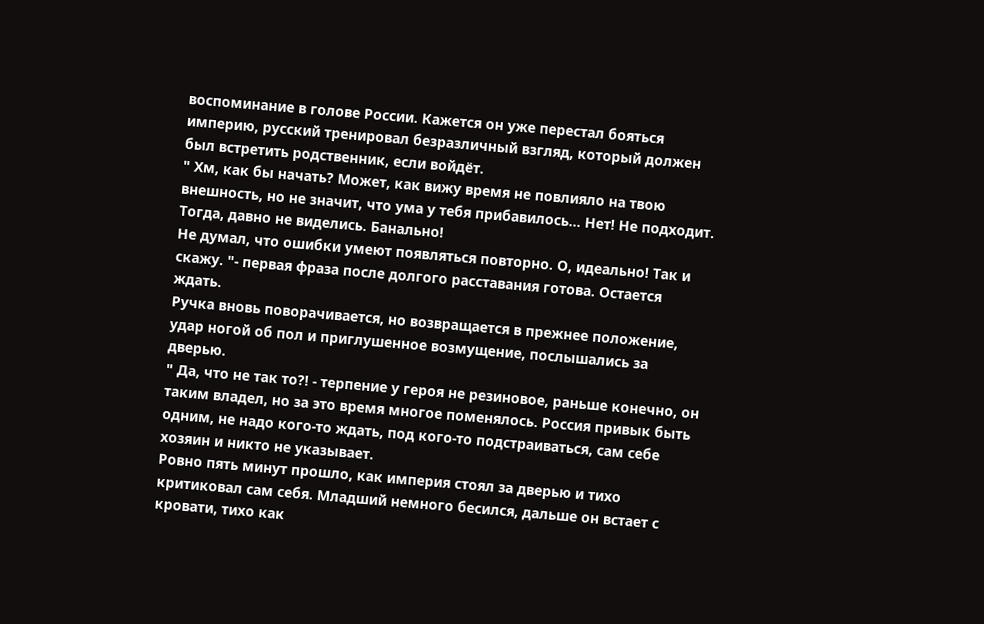воспоминание в голове России. Кажется он уже перестал бояться империю, русский тренировал безразличный взгляд, который должен был встретить родственник, если войдёт.
" Хм, как бы начать? Может, как вижу время не повлияло на твою внешность, но не значит, что ума у тебя прибавилось... Нет! Не подходит.
Тогда, давно не виделись. Банально!
Не думал, что ошибки умеют появляться повторно. О, идеально! Так и скажу. "- первая фраза после долгого расставания готова. Остается ждать.
Ручка вновь поворачивается, но возвращается в прежнее положение, удар ногой об пол и приглушенное возмущение, послышались за дверью.
" Да, что не так то?! - терпение у героя не резиновое, раньше конечно, он таким владел, но за это время многое поменялось. Россия привык быть одним, не надо кого-то ждать, под кого-то подстраиваться, сам себе хозяин и никто не указывает.
Ровно пять минут прошло, как империя стоял за дверью и тихо критиковал сам себя. Младший немного бесился, дальше он встает с кровати, тихо как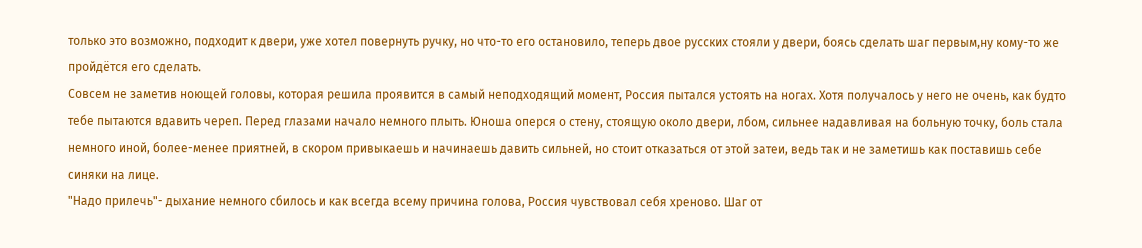только это возможно, подходит к двери, уже хотел повернуть ручку, но что-то его остановило, теперь двое русских стояли у двери, боясь сделать шаг первым,ну кому-то же пройдётся его сделать.
Совсем не заметив ноющей головы, которая решила проявится в самый неподходящий момент, Россия пытался устоять на ногах. Хотя получалось у него не очень, как будто тебе пытаются вдавить череп. Перед глазами начало немного плыть. Юноша оперся о стену, стоящую около двери, лбом, сильнее надавливая на больную точку, боль стала немного иной, более-менее приятней, в скором привыкаешь и начинаешь давить сильней, но стоит отказаться от этой затеи, ведь так и не заметишь как поставишь себе синяки на лице.
"Надо прилечь"- дыхание немного сбилось и как всегда всему причина голова, Россия чувствовал себя хреново. Шаг от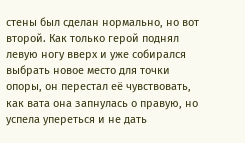стены был сделан нормально, но вот второй. Как только герой поднял левую ногу вверх и уже собирался выбрать новое место для точки опоры, он перестал её чувствовать, как вата она запнулась о правую, но успела упереться и не дать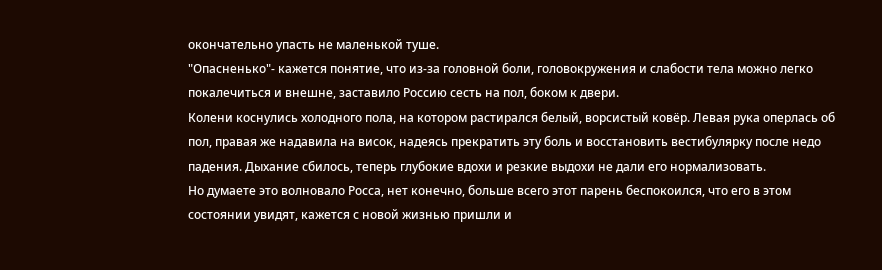окончательно упасть не маленькой туше.
"Опасненько"- кажется понятие, что из-за головной боли, головокружения и слабости тела можно легко покалечиться и внешне, заставило Россию сесть на пол, боком к двери.
Колени коснулись холодного пола, на котором растирался белый, ворсистый ковёр. Левая рука оперлась об пол, правая же надавила на висок, надеясь прекратить эту боль и восстановить вестибулярку после недо падения. Дыхание сбилось, теперь глубокие вдохи и резкие выдохи не дали его нормализовать.
Но думаете это волновало Росса, нет конечно, больше всего этот парень беспокоился, что его в этом состоянии увидят, кажется с новой жизнью пришли и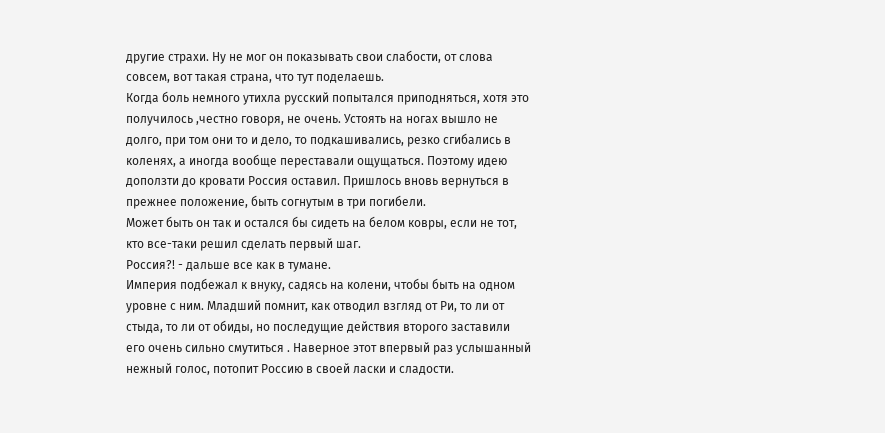другие страхи. Ну не мог он показывать свои слабости, от слова совсем, вот такая страна, что тут поделаешь.
Когда боль немного утихла русский попытался приподняться, хотя это получилось ,честно говоря, не очень. Устоять на ногах вышло не долго, при том они то и дело, то подкашивались, резко сгибались в коленях, а иногда вообще переставали ощущаться. Поэтому идею доползти до кровати Россия оставил. Пришлось вновь вернуться в прежнее положение, быть согнутым в три погибели.
Может быть он так и остался бы сидеть на белом ковры, если не тот, кто все-таки решил сделать первый шаг.
Россия?! - дальше все как в тумане.
Империя подбежал к внуку, садясь на колени, чтобы быть на одном уровне с ним. Младший помнит, как отводил взгляд от Ри, то ли от стыда, то ли от обиды, но последущие действия второго заставили его очень сильно смутиться . Наверное этот впервый раз услышанный нежный голос, потопит Россию в своей ласки и сладости.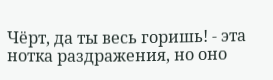Чёрт, да ты весь горишь! - эта нотка раздражения, но оно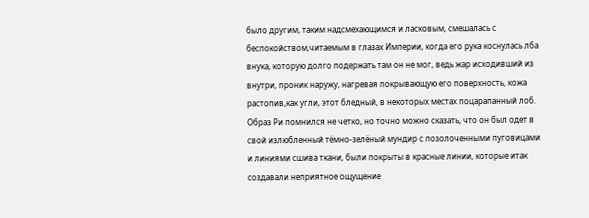было другим, таким надсмехающимся и ласковым, смешалась с беспокойством,читаемым в глазах Империи, когда его рука коснулась лба внука, которую долго подержать там он не мог, ведь жар исходивший из внутри, проник наружу, нагревая покрывающую его поверхность, кожа растопив,как угли, этот бледный, в некоторых местах поцарапанный лоб.
Образ Ри помнился не четко, но точно можно сказать, что он был одет в свой излюбленный тёмно-зелёный мундир с позолоченными пуговицами и линиями сшива ткани, были покрыты в красные линии, которые итак создавали неприятное ощущение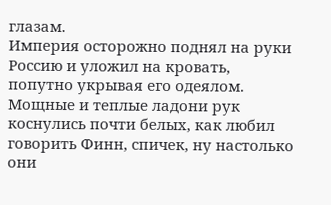глазам.
Империя осторожно поднял на руки Россию и уложил на кровать, попутно укрывая его одеялом. Мощные и теплые ладони рук коснулись почти белых, как любил говорить Финн, спичек, ну настолько они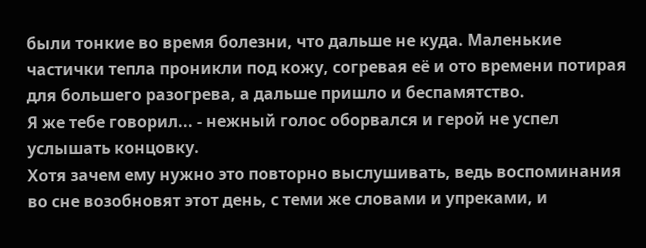были тонкие во время болезни, что дальше не куда. Маленькие частички тепла проникли под кожу, согревая её и ото времени потирая для большего разогрева, а дальше пришло и беспамятство.
Я же тебе говорил... - нежный голос оборвался и герой не успел услышать концовку.
Хотя зачем ему нужно это повторно выслушивать, ведь воспоминания во сне возобновят этот день, с теми же словами и упреками, и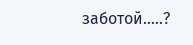заботой.....?